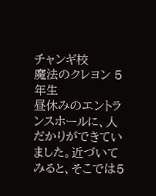チャンギ校
魔法のクレヨン 5年生
昼休みのエントランスホールに、人だかりができていました。近づいてみると、そこでは5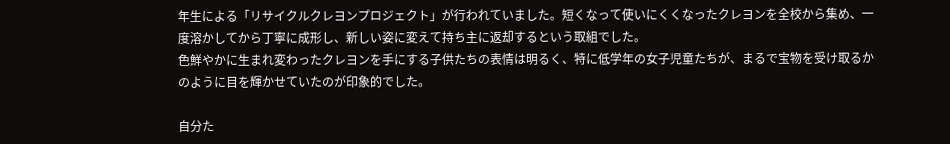年生による「リサイクルクレヨンプロジェクト」が行われていました。短くなって使いにくくなったクレヨンを全校から集め、一度溶かしてから丁寧に成形し、新しい姿に変えて持ち主に返却するという取組でした。
色鮮やかに生まれ変わったクレヨンを手にする子供たちの表情は明るく、特に低学年の女子児童たちが、まるで宝物を受け取るかのように目を輝かせていたのが印象的でした。

自分た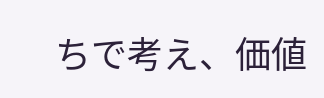ちで考え、価値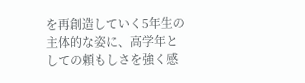を再創造していく5年生の主体的な姿に、高学年としての頼もしさを強く感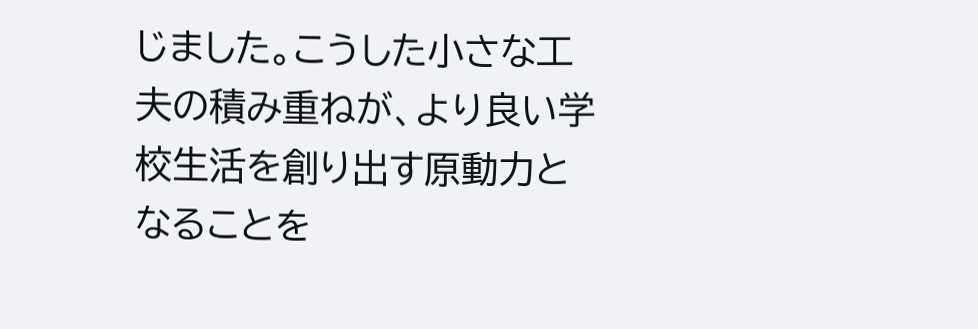じました。こうした小さな工夫の積み重ねが、より良い学校生活を創り出す原動力となることを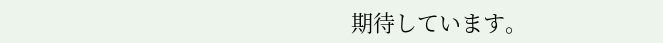期待しています。